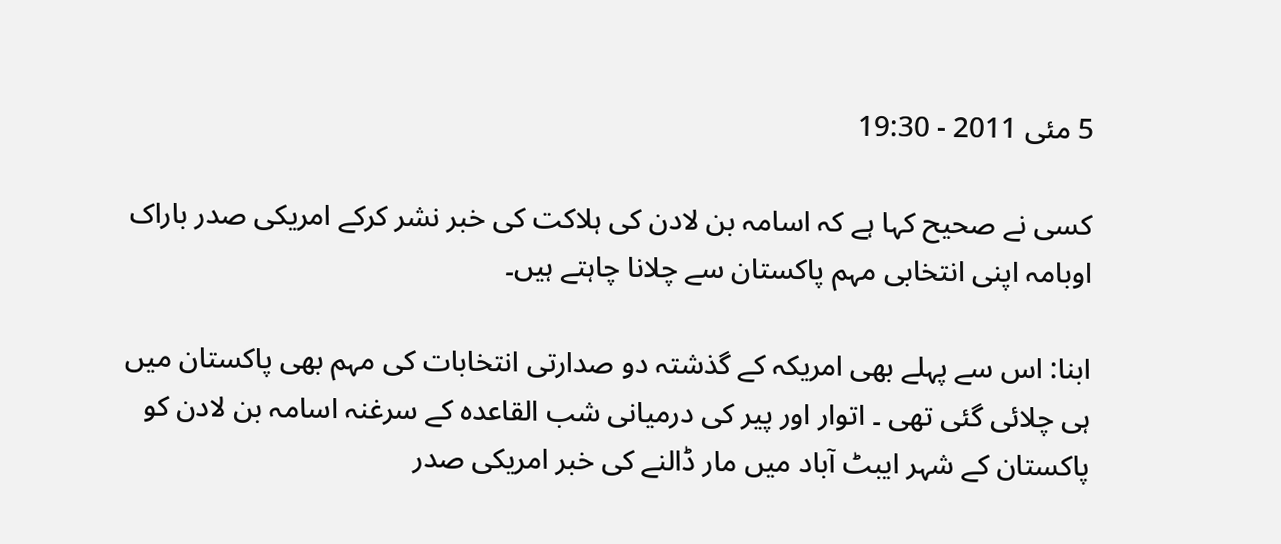5 مئی 2011 - 19:30

کسی نے صحیح کہا ہے کہ اسامہ بن لادن کی ہلاکت کی خبر نشر کرکے امریکی صدر باراک اوبامہ اپنی انتخابی مہم پاکستان سے چلانا چاہتے ہيں۔

ابنا: اس سے پہلے بھی امریکہ کے گذشتہ دو صدارتی انتخابات کی مہم بھی پاکستان میں ہی چلائی گئی تھی ۔ اتوار اور پیر کی درمیانی شب القاعدہ کے سرغنہ اسامہ بن لادن کو پاکستان کے شہر ایبٹ آباد میں مار ڈالنے کی خبر امریکی صدر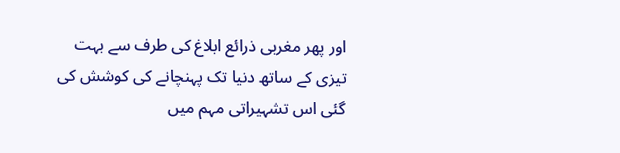اور پھر مغربی ذرائع ابلاغ کی طرف سے بہت تیزی کے ساتھ دنیا تک پہنچانے کی کوشش کی گئی اس تشہیراتی مہم میں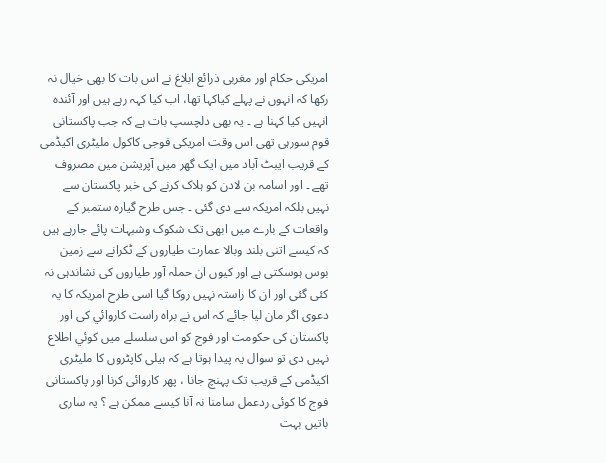امریکی حکام اور مغربی ذرائع ابلاغ نے اس بات کا بھی خیال نہ رکھا کہ انہوں نے پہلے کیاکہا تھا، اب کیا کہہ رہے ہيں اور آئندہ انہیں کیا کہنا ہے ۔ یہ بھی دلچسپ بات ہے کہ جب پاکستانی قوم سورہی تھی اس وقت امریکی فوجی کاکول ملیٹری اکیڈمی کے قریب ایبٹ آباد میں ایک گھر میں آپریشن میں مصروف تھے ۔ اور اسامہ بن لادن کو ہلاک کرنے کی خبر پاکستان سے نہيں بلکہ امریکہ سے دی گئی ۔ جس طرح گیارہ ستمبر کے واقعات کے بارے میں ابھی تک شکوک وشبہات پائے جارہے ہیں کہ کیسے اتنی بلند وبالا عمارت طیاروں کے ٹکرانے سے زمین بوس ہوسکتی ہے اور کیوں ان حملہ آور طیاروں کی نشاندہی نہ کئی گئی اور ان کا راستہ نہيں روکا گیا اسی طرح امریکہ کا یہ دعوی اگر مان لیا جائے کہ اس نے براہ راست کاروائي کی اور پاکستان کی حکومت اور فوج کو اس سلسلے میں کوئي اطلاع نہيں دی تو سوال یہ پیدا ہوتا ہے کہ ہیلی کاپٹروں کا ملیٹری اکیڈمی کے قریب تک پہنچ جانا ، پھر کاروائی کرنا اور پاکستانی فوج کا کوئی ردعمل سامنا نہ آنا کیسے ممکن ہے ؟ یہ ساری باتیں بہت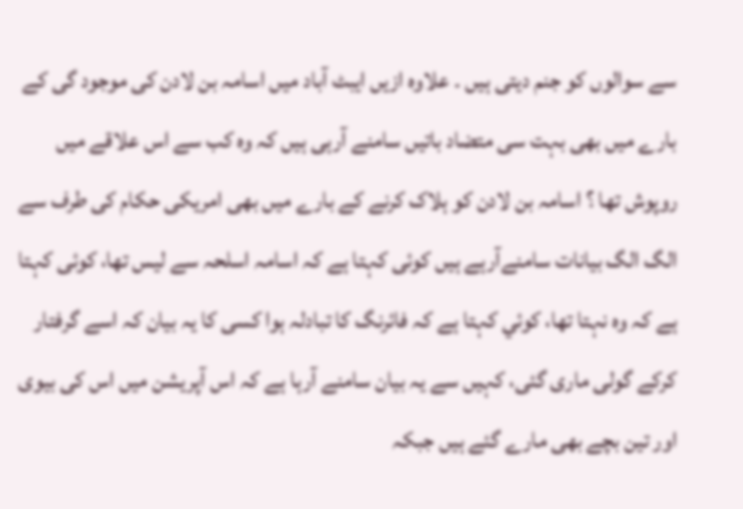سے سوالوں کو جنم دیتی ہيں ۔ علاوہ ازیں ایبٹ آباد میں اسامہ بن لادن کی موجود گی کے بارے میں بھی بہت سی متضاد باتيں سامنے آرہی ہيں کہ وہ کب سے اس علاقے میں روپوش تھا ؟ اسامہ بن لادن کو ہلاک کرنے کے بارے میں بھی امریکی حکام کی طرف سے الگ الگ بیانات سامنےآرہے ہیں کوئی کہتا ہے کہ اسامہ اسلحہ سے لیس تھا، کوئی کہتا ہے کہ وہ نہتا تھا، کوئي کہتا ہے کہ فائرنگ کا تبادلہ ہوا کسی کا یہ بیان کہ اسے گرفتار کرکے گولی ماری گئی، کہیں سے یہ بیان سامنے آرہا ہے کہ اس آپریشن میں اس کی بیوی اور تین بچے بھی مارے گئے ہيں جبکہ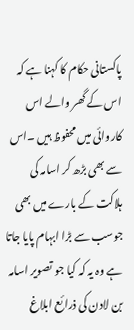پاکستانی حکام کا کہنا ہے کہ اس کے گھر والے اس کاروائی میں محفوظ ہيں ۔اس سے بھی بڑھ کر اسامہ کی ہلاکت کے بارے میں بھی جوسب سے بڑا ابہام پایا جاتا ہے وہ یہ کہ کیا جو تصویر اسامہ بن لادن کی ذرائع ابلاغ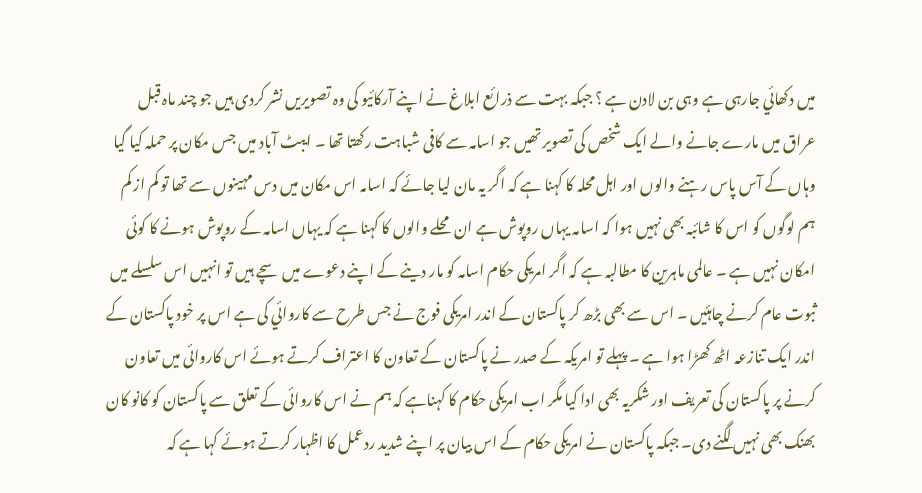میں دکھائي جارہی ہے وہی بن لادن ہے ؟ جبکہ بہت سے ذرائع ابلاغ نے اپنے آرکائیو کی وہ تصویریں نشر کردی ہيں جو چند ماہ قبل عراق میں مارے جانے والے ایک شخص کی تصویر تھیں جو اسامہ سے کافی شباہت رکھتا تھا ۔ ایبٹ آباد میں جس مکان پر حملہ کیا گیا وہاں کے آس پاس رہنے والوں اور اہل محلہ کا کہنا ہے کہ اگر یہ مان لیا جائے کہ اسامہ اس مکان میں دس مہینوں سے تھا تو کم از کم ہم لوگوں کو اس کا شائبہ بھی نہيں ہوا کہ اسامہ یہاں روپوش ہے ان محلے والوں کا کہنا ہے کہ یہاں اسامہ کے روپوش ہونے کا کوئی امکان نہيں ہے ۔ عالمی ماہرین کا مطالبہ ہے کہ اگر امریکی حکام اسامہ کو مار دینے کے اپنے دعوے میں سچے ہیں تو انہیں اس سلسلے میں ثبوت عام کرنے چاہئيں ۔ اس سے بھی بڑھ کر پاکستان کے اندر امریکی فوج نے جس طرح سے کاروائي کی ہے اس پر خود پاکستان کے اندر ایک تنازعہ اٹھ کھڑا ہوا ہے ۔ پہلے تو امریکہ کے صدر نے پاکستان کے تعاون کا اعتراف کرتے ہوئے اس کاروائی میں تعاون کرنے پر پاکستان کی تعریف اور شکریہ بھی ادا کیا مگر اب امریکی حکام کا کہناہے کہ ہم نے اس کاروائی کے تعلق سے پاکستان کو کانو کان بھنک بھی نہيں لگنے دی۔ جبکہ پاکستان نے امریکی حکام کے اس بیان پر اپنے شدید ردعمل کا اظہار کرتے ہوئے کہا ہے کہ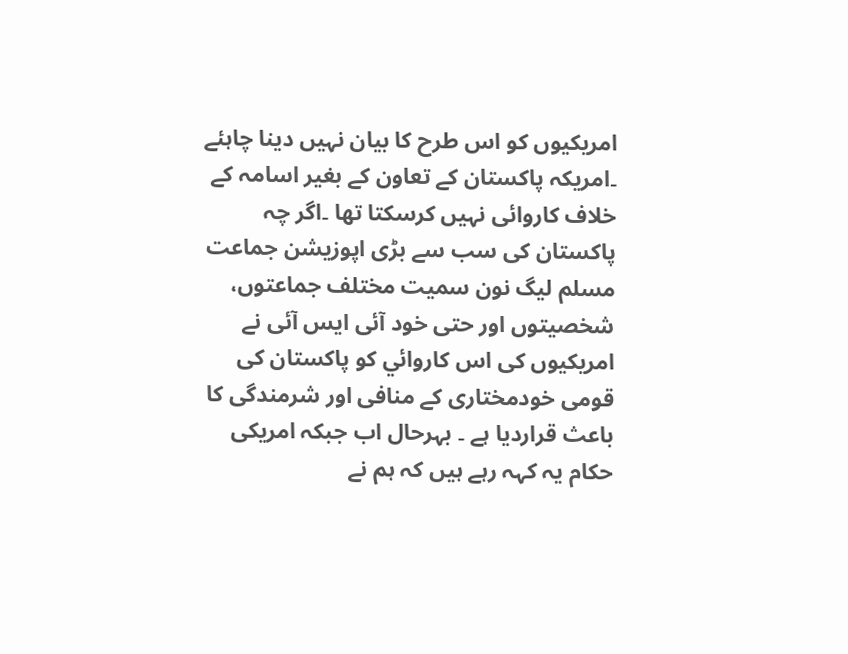امریکیوں کو اس طرح کا بیان نہیں دینا چاہئے ۔امریکہ پاکستان کے تعاون کے بغیر اسامہ کے خلاف کاروائی نہيں کرسکتا تھا ۔اگر چہ پاکستان کی سب سے بڑی اپوزیشن جماعت مسلم ليگ نون سمیت مختلف جماعتوں، شخصیتوں اور حتی خود آئی ایس آئی نے امریکیوں کی اس کاروائي کو پاکستان کی قومی خودمختاری کے منافی اور شرمندگی کا باعث قراردیا ہے ۔ بہرحال اب جبکہ امریکی حکام یہ کہہ رہے ہيں کہ ہم نے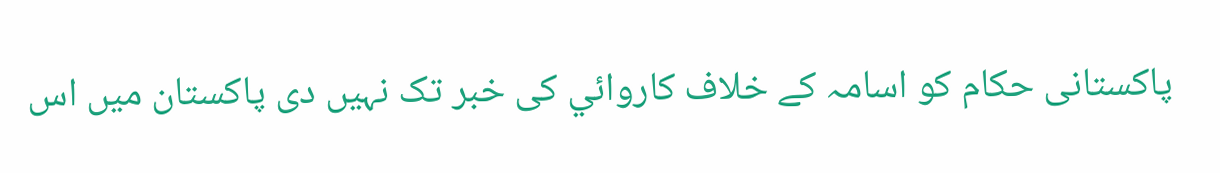پاکستانی حکام کو اسامہ کے خلاف کاروائي کی خبر تک نہيں دی پاکستان میں اس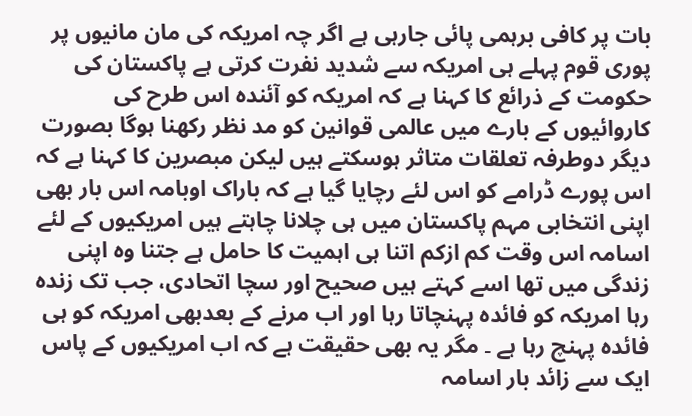بات پر کافی برہمی پائی جارہی ہے اگر چہ امریکہ کی مان مانیوں پر پوری قوم پہلے ہی امریکہ سے شدید نفرت کرتی ہے پاکستان کی حکومت کے ذرائع کا کہنا ہے کہ امریکہ کو آئندہ اس طرح کی کاروائیوں کے بارے میں عالمی قوانین کو مد نظر رکھنا ہوگا بصورت دیگر دوطرفہ تعلقات متاثر ہوسکتے ہيں لیکن مبصرین کا کہنا ہے کہ اس پورے ڈرامے کو اس لئے رچایا گیا ہے کہ باراک اوبامہ اس بار بھی اپنی انتخابی مہم پاکستان میں ہی چلانا چاہتے ہيں امریکیوں کے لئے اسامہ اس وقت کم ازکم اتنا ہی اہمیت کا حامل ہے جتنا وہ اپنی زندگی میں تھا اسے کہتے ہيں صحیح اور سچا اتحادی، جب تک زندہ رہا امریکہ کو فائدہ پہنچاتا رہا اور اب مرنے کے بعدبھی امریکہ کو ہی فائدہ پہنچ رہا ہے ۔ مگر یہ بھی حقیقت ہے کہ اب امریکیوں کے پاس ایک سے زائد بار اسامہ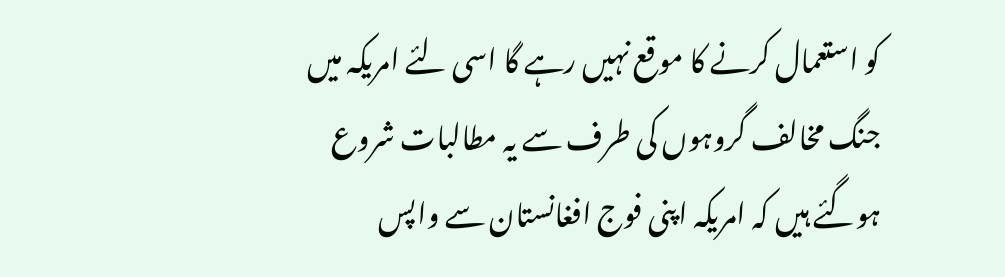کو استعمال کرنے کا موقع نہیں رہے گا اسی لئے امریکہ میں جنگ مخالف گروہوں کی طرف سے یہ مطالبات شروع ہوگئے ہيں کہ امریکہ اپنی فوج افغانستان سے واپس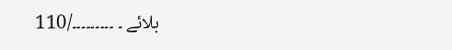بلائے ۔ ۔۔۔۔۔۔۔۔۔/110